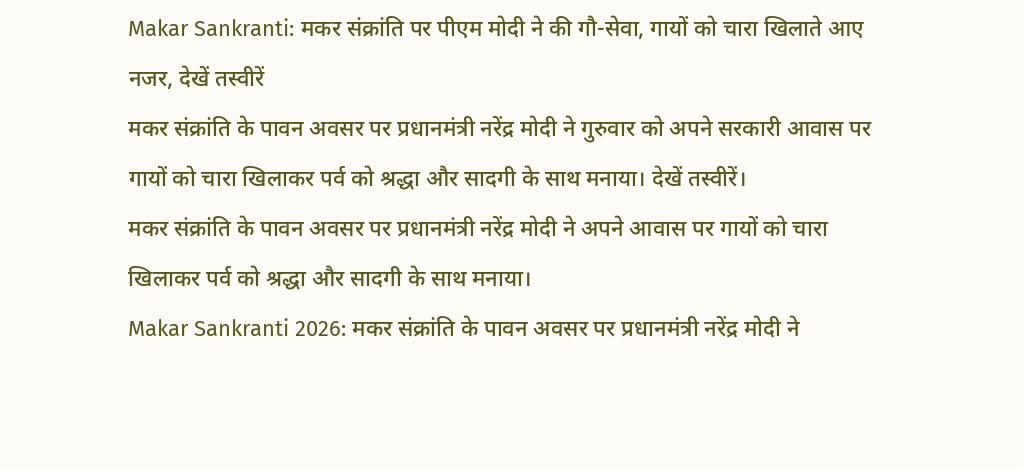Makar Sankranti: मकर संक्रांति पर पीएम मोदी ने की गौ-सेवा, गायों को चारा खिलाते आए नजर, देखें तस्वीरें
मकर संक्रांति के पावन अवसर पर प्रधानमंत्री नरेंद्र मोदी ने गुरुवार को अपने सरकारी आवास पर गायों को चारा खिलाकर पर्व को श्रद्धा और सादगी के साथ मनाया। देखें तस्वीरें।
मकर संक्रांति के पावन अवसर पर प्रधानमंत्री नरेंद्र मोदी ने अपने आवास पर गायों को चारा खिलाकर पर्व को श्रद्धा और सादगी के साथ मनाया।
Makar Sankranti 2026: मकर संक्रांति के पावन अवसर पर प्रधानमंत्री नरेंद्र मोदी ने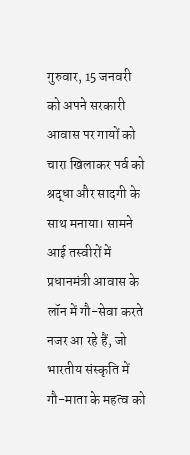गुरुवार, 15 जनवरी को अपने सरकारी आवास पर गायों को चारा खिलाकर पर्व को श्रद्धा और सादगी के साथ मनाया। सामने आई तस्वीरों में प्रधानमंत्री आवास के लॉन में गौ-सेवा करते नजर आ रहे हैं, जो भारतीय संस्कृति में गौ-माता के महत्व को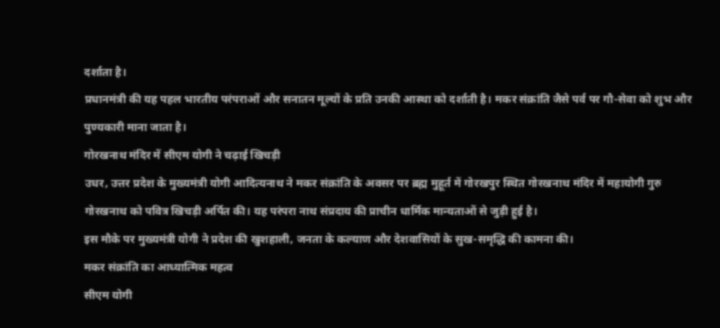दर्शाता है।
प्रधानमंत्री की यह पहल भारतीय परंपराओं और सनातन मूल्यों के प्रति उनकी आस्था को दर्शाती है। मकर संक्रांति जैसे पर्व पर गौ-सेवा को शुभ और पुण्यकारी माना जाता है।
गोरखनाथ मंदिर में सीएम योगी ने चढ़ाई खिचड़ी
उधर, उत्तर प्रदेश के मुख्यमंत्री योगी आदित्यनाथ ने मकर संक्रांति के अवसर पर ब्रह्म मुहूर्त में गोरखपुर स्थित गोरखनाथ मंदिर में महायोगी गुरु गोरखनाथ को पवित्र खिचड़ी अर्पित की। यह परंपरा नाथ संप्रदाय की प्राचीन धार्मिक मान्यताओं से जुड़ी हुई है।
इस मौके पर मुख्यमंत्री योगी ने प्रदेश की खुशहाली, जनता के कल्याण और देशवासियों के सुख-समृद्धि की कामना की।
मकर संक्रांति का आध्यात्मिक महत्व
सीएम योगी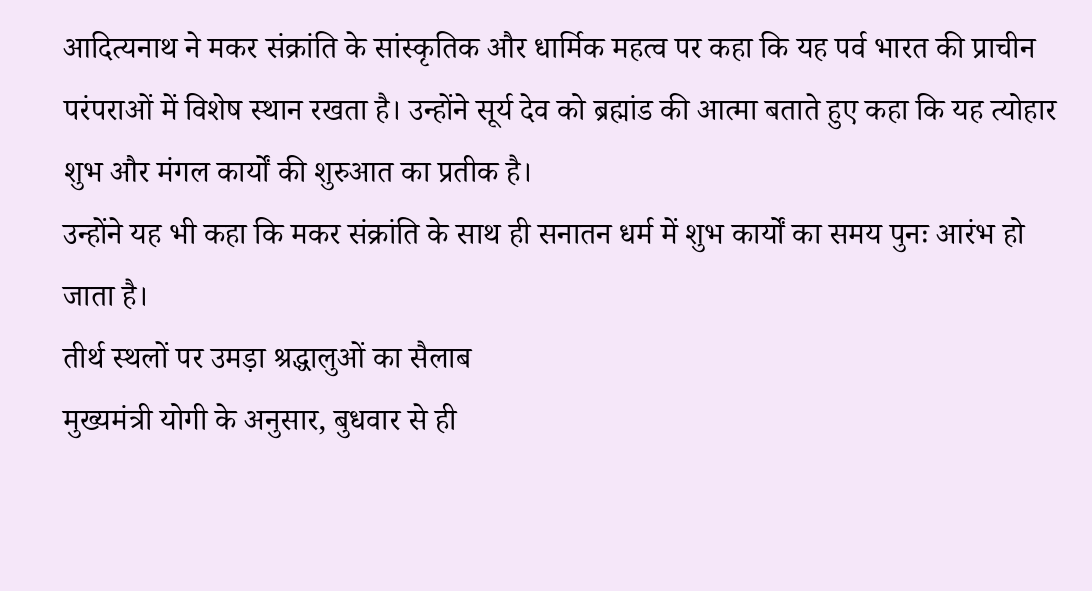आदित्यनाथ ने मकर संक्रांति के सांस्कृतिक और धार्मिक महत्व पर कहा कि यह पर्व भारत की प्राचीन परंपराओं में विशेष स्थान रखता है। उन्होंने सूर्य देव को ब्रह्मांड की आत्मा बताते हुए कहा कि यह त्योहार शुभ और मंगल कार्यों की शुरुआत का प्रतीक है।
उन्होंने यह भी कहा कि मकर संक्रांति के साथ ही सनातन धर्म में शुभ कार्यों का समय पुनः आरंभ हो जाता है।
तीर्थ स्थलों पर उमड़ा श्रद्धालुओं का सैलाब
मुख्यमंत्री योगी के अनुसार, बुधवार से ही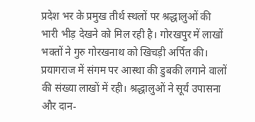प्रदेश भर के प्रमुख तीर्थ स्थलों पर श्रद्धालुओं की भारी भीड़ देखने को मिल रही है। गोरखपुर में लाखों भक्तों ने गुरु गोरखनाथ को खिचड़ी अर्पित की। प्रयागराज में संगम पर आस्था की डुबकी लगाने वालों की संख्या लाखों में रही। श्रद्धालुओं ने सूर्य उपासना और दान-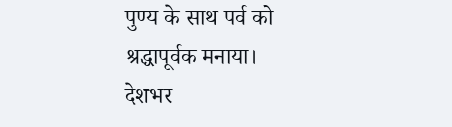पुण्य के साथ पर्व को श्रद्धापूर्वक मनाया।
देशभर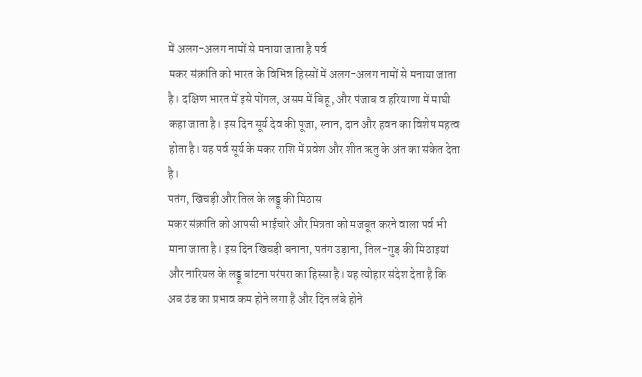में अलग-अलग नामों से मनाया जाता है पर्व
मकर संक्रांति को भारत के विभिन्न हिस्सों में अलग-अलग नामों से मनाया जाता है। दक्षिण भारत में इसे पोंगल, असम में बिहू, और पंजाब व हरियाणा में माघी कहा जाता है। इस दिन सूर्य देव की पूजा, स्नान, दान और हवन का विशेष महत्व होता है। यह पर्व सूर्य के मकर राशि में प्रवेश और शीत ऋतु के अंत का संकेत देता है।
पतंग, खिचड़ी और तिल के लड्डू की मिठास
मकर संक्रांति को आपसी भाईचारे और मित्रता को मजबूत करने वाला पर्व भी माना जाता है। इस दिन खिचड़ी बनाना, पतंग उड़ाना, तिल-गुड़ की मिठाइयां और नारियल के लड्डू बांटना परंपरा का हिस्सा है। यह त्योहार संदेश देता है कि अब ठंड का प्रभाव कम होने लगा है और दिन लंबे होने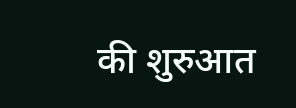की शुरुआत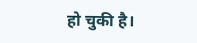हो चुकी है।